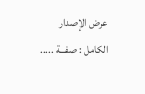عرض الإصدار الكامل : صفـــة .....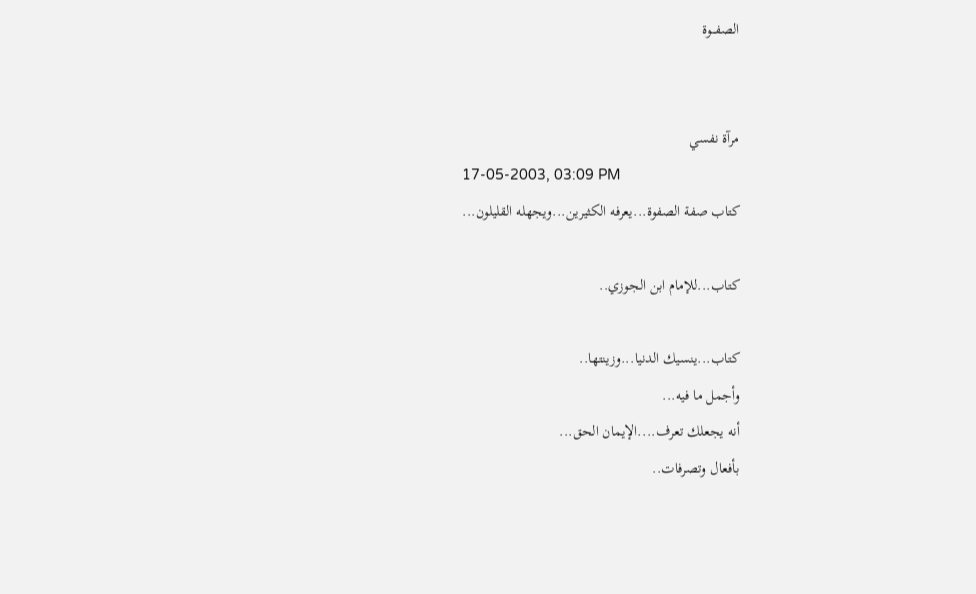الصفـــوة


مرآة نفسي
17-05-2003, 03:09 PM
كتاب صفة الصفوة...يعرفه الكثيرين...ويجهله القليلون...

كتاب...للإمام ابن الجوزي..

كتاب...ينسيك الدنيا...وزينتها..
وأجمل ما فيه...
أنه يجعلك تعرف....الإيمان الحق...
بأفعال وتصرفات..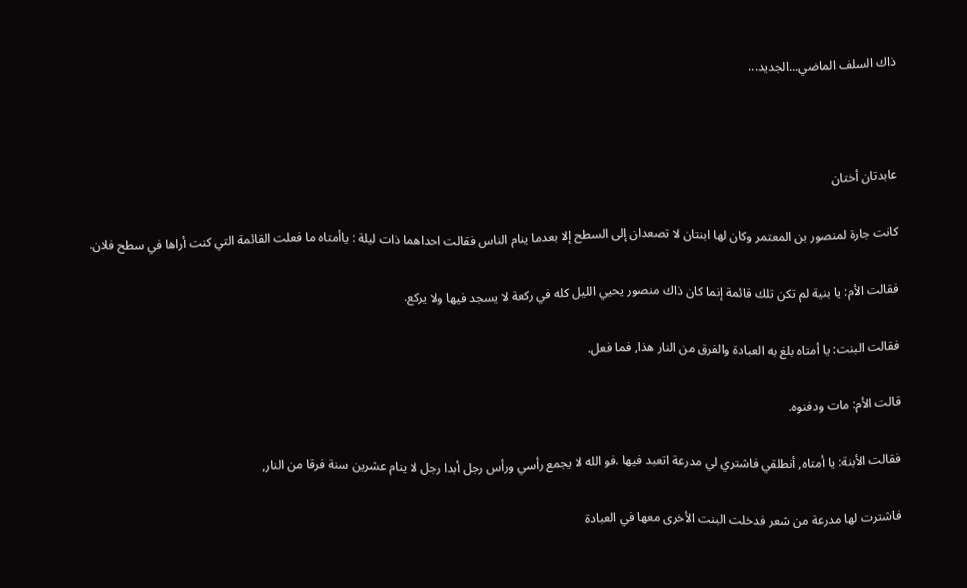ذاك السلف الماضي...الجديد...



عابدتان أختان

كانت جارة لمنصور بن المعتمر وكان لها ابنتان لا تصعدان إلى السطح إلا بعدما ينام الناس فقالت احداهما ذات ليلة : ياأمتاه ما فعلت القائمة التي كنت أراها في سطح فلان.

فقالت الأم: يا بنية لم تكن تلك قائمة إنما كان ذاك منصور يحيي الليل كله في ركعة لا يسجد فيها ولا يركع.

فقالت البنت: يا أمتاه بلغ به العبادة والفرق من النار هذا, فما فعل.

قالت الأم: مات ودفنوه.

فقالت الأبنة: يا أمتاه, أنطلقي فاشتري لي مدرعة اتعبد فيها .فو الله لا يجمع رأسي ورأس رجل أبدا رجل لا ينام عشرين سنة فرقا من النار,

فاشترت لها مدرعة من شعر فدخلت البنت الأخرى معها في العبادة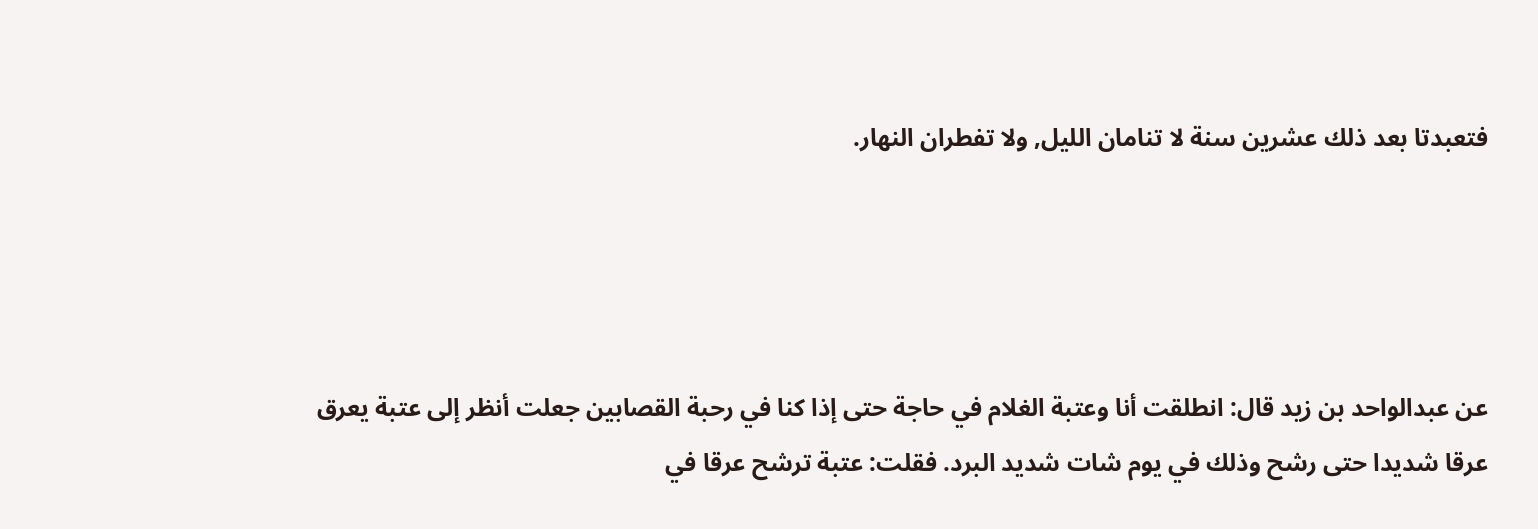فتعبدتا بعد ذلك عشرين سنة لا تنامان الليل, ولا تفطران النهار.




عن عبدالواحد بن زيد قال: انطلقت أنا وعتبة الغلام في حاجة حتى إذا كنا في رحبة القصابين جعلت أنظر إلى عتبة يعرق عرقا شديدا حتى رشح وذلك في يوم شات شديد البرد. فقلت: عتبة ترشح عرقا في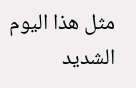مثل هذا اليوم الشديد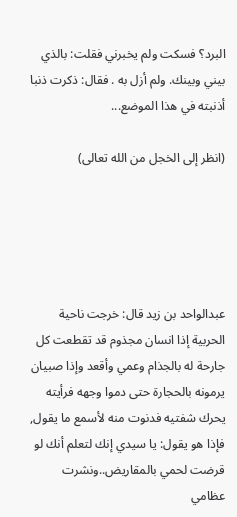البرد؟ فسكت ولم يخبرني فقلت: بالذي بيني وبينك. ولم أزل به . فقال: ذكرت ذنبا أذنبته في هذا الموضع...

(انظر إلى الخجل من الله تعالى)





عبدالواحد بن زيد قال: خرجت ناحية الحربية إذا انسان مجذوم قد تقطعت كل جارحة له بالجذام وعمي وأقعد وإذا صبيان يرمونه بالحجارة حتى دموا وجهه فرأيته يحرك شفتيه فدنوت منه لأسمع ما يقول, فإذا هو يقول: يا سيدي إنك لتعلم أنك لو قرضت لحمي بالمقاريض..ونشرت عظامي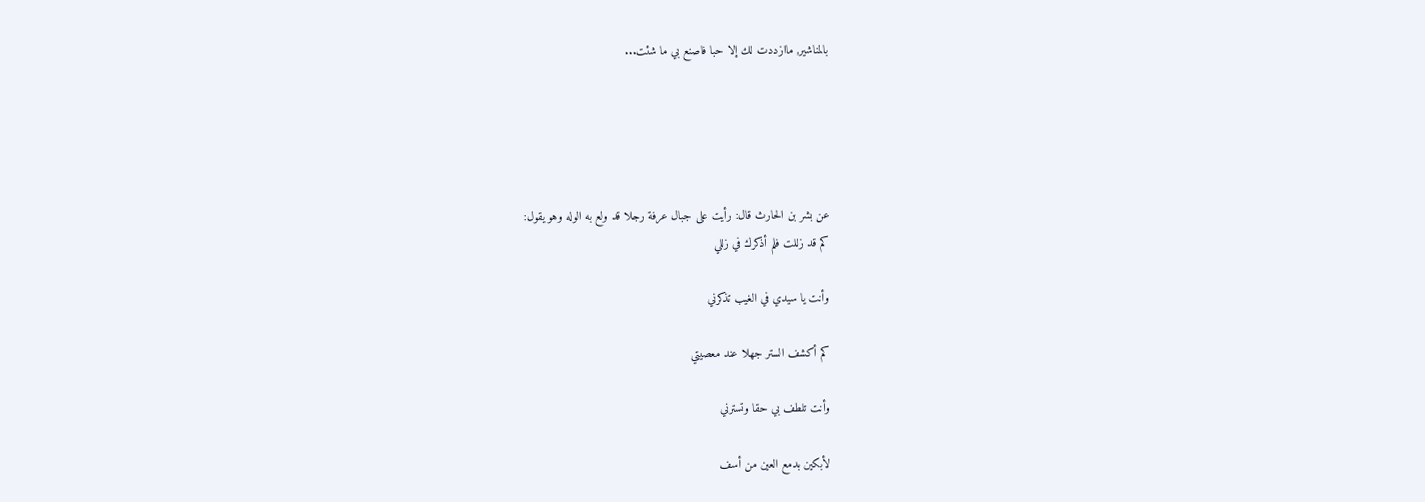بالمناشير, ماازددت لك إلا حبا فاصنع بي ما شئت...





عن بشر بن الحارث قال: رأيت على جبال عرفة رجلا قد ولع به الوله وهو يقول:
كم قد زللت فلم أذكرك في زللي

وأنت يا سيدي في الغيب تذكرني

كم أكشف الستر جهلا عند معصيتي

وأنت تلطف بي حقا وتسترني

لأبكين بدمع العين من أسف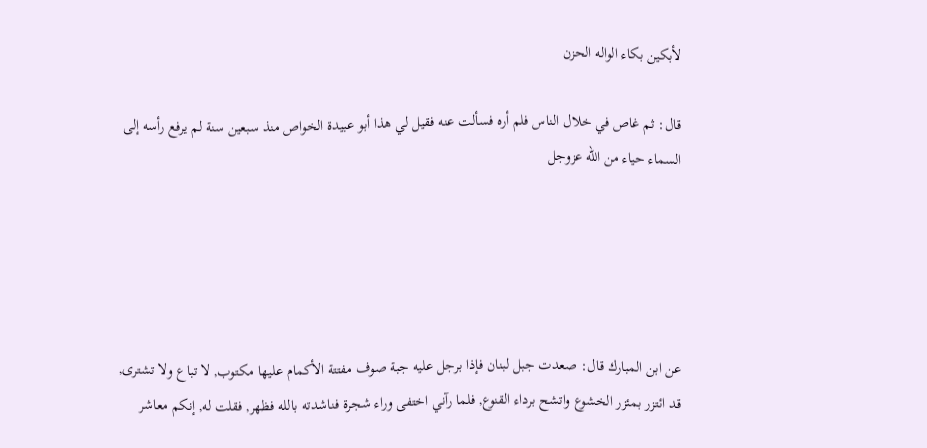لأبكين بكاء الواله الحزن

قال: ثم غاص في خلال الناس فلم أره فسألت عنه فقيل لي هذا أبو عبيدة الخواص منذ سبعين سنة لم يرفع رأسه إلى السماء حياء من الله عزوجل





عن ابن المبارك قال: صعدت جبل لبنان فإذا برجل عليه جبة صوف مفتتة الأكمام عليها مكتوب, لا تباع ولا تشترى, قد ائتزر بمئزر الخشوع واتشح برداء القنوع, فلما رآني اختفى وراء شجرة فناشدته بالله فظهر, فقلت له, إنكم معاشر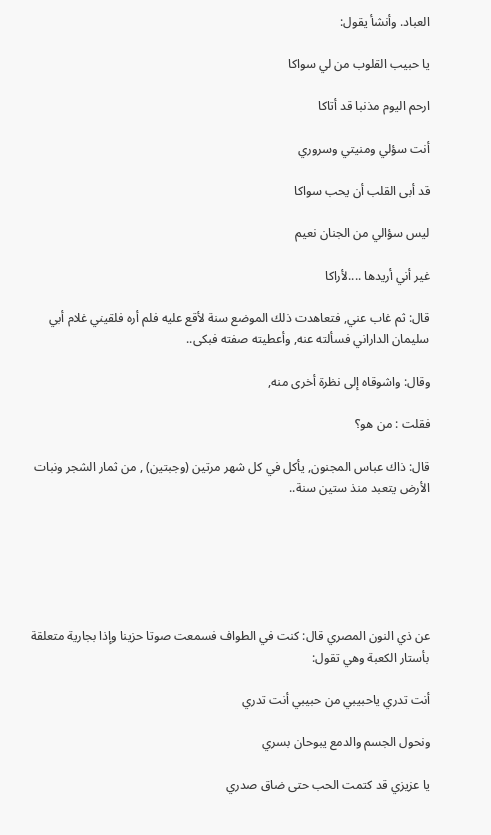العباد. وأنشأ يقول:

يا حبيب القلوب من لي سواكا

ارحم اليوم مذنبا قد أتاكا

أنت سؤلي ومنيتي وسروري

قد أبى القلب أن يحب سواكا

ليس سؤالي من الجنان نعيم

غير أني أريدها ....لأراكا

قال: ثم غاب عني, فتعاهدت ذلك الموضع سنة لأقع عليه فلم أره فلقيني غلام أبي سليمان الداراني فسألته عنه, وأعطيته صفته فبكى..

وقال: واشوقاه إلى نظرة أخرى منه,

فقلت : من هو؟

قال: ذاك عباس المجنون, يأكل في كل شهر مرتين (وجبتين) , من ثمار الشجر ونبات الأرض يتعبد منذ ستين سنة..






عن ذي النون المصري قال: كنت في الطواف فسمعت صوتا حزينا وإذا بجارية متعلقة بأستار الكعبة وهي تقول:

أنت تدري ياحبيبي من حبيبي أنت تدري

ونحول الجسم والدمع يبوحان بسري

يا عزيزي قد كتمت الحب حتى ضاق صدري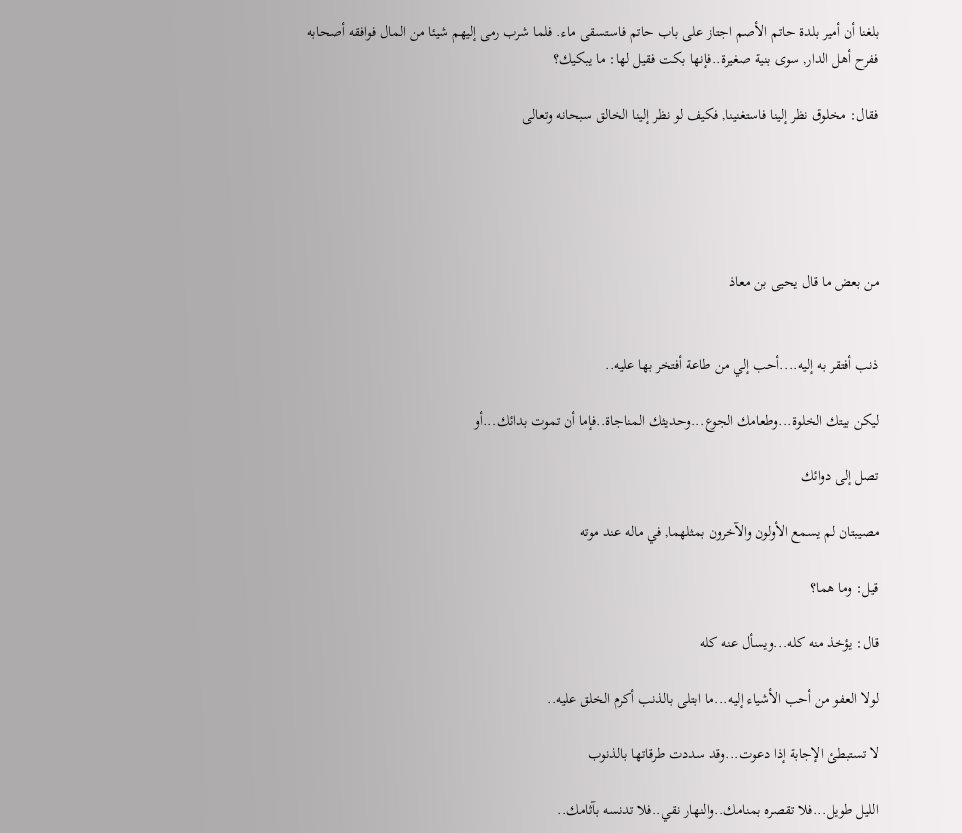بلغنا أن أمير بلدة حاتم الأصم اجتاز على باب حاتم فاستسقى ماء. فلما شرب رمى إليهم شيئا من المال فوافقه أصحابه ففرح أهل الدار, سوى بنية صغيرة..فإنها بكت فقيل لها: ما يبكيك؟

فقال: مخلوق نظر إلينا فاستغنينا, فكيف لو نظر إلينا الخالق سبحانه وتعالى





من بعض ما قال يحيى بن معاذ


ذنب أفتقر به إليه....أحب إلي من طاعة أفتخر بها عليه..

ليكن بيتك الخلوة...وطعامك الجوع...وحديثك المناجاة..فإما أن تموت بدائك...أو

تصل إلى دوائك

مصيبتان لم يسمع الأولون والآخرون بمثلهما, في ماله عند موته

قيل: وما هما؟

قال: يؤخذ منه كله...ويسأل عنه كله

لولا العفو من أحب الأشياء إليه...ما ابتلى بالذنب أكرم الخلق عليه..

لا تستبطئ الإجابة إذا دعوت...وقد سددت طرقاتها بالذنوب

الليل طويل...فلا تقصره بمنامك..والنهار نقي..فلا تدنسه بآثامك..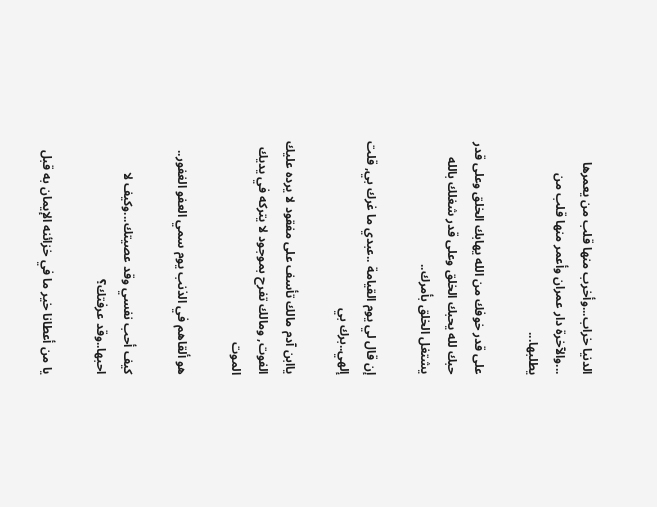الدنيا خراب...وأخرب منها قلب من يعمرها ...والآخرة دار عمران وأعمر منها قلب من يطلبها...

على قدر خوفك من الله يهابك الخلق وعلى قدر حبك لله يحبك الخلق وعلى قدر شغلك بالله يشتغل الخلق بأمرك..

إن قال لي يوم القيامة ..عبدي ما غرك بي, قلت إلهي..برك بي

ياابن آدم مالك تأسف على مفقود لا يرده عليك الفوت, ومالك تفرح بموجود لا يتركه في يديك الموت

هو ألقاهم في الذنب يوم سمي العفو الغفور..

كيف أحب نفسي وقد عصيتك...وكيف لا احبها..وقد عرفتك؟

يا من أعطانا خير ما في خزائنه الإيمان به قبل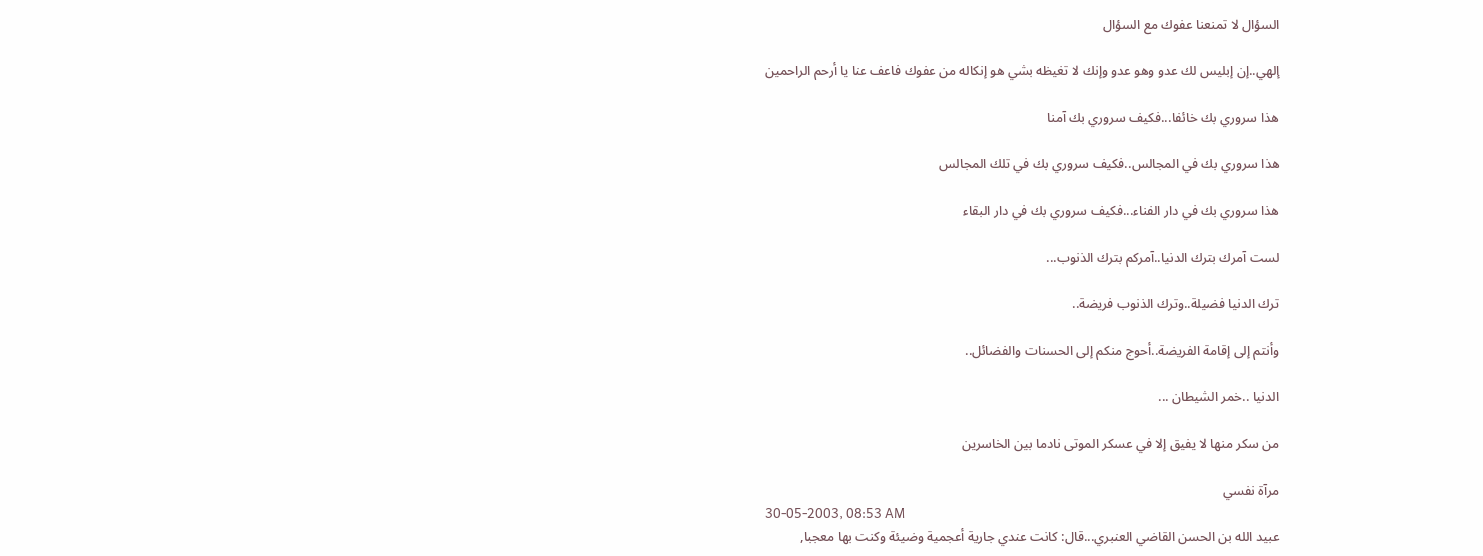السؤال لا تمنعنا عفوك مع السؤال

إلهي..إن إبليس لك عدو وهو عدو وإنك لا تغيظه بشي هو إنكاله من عفوك فاعف عنا يا أرحم الراحمين

هذا سروري بك خائفا...فكيف سروري بك آمنا

هذا سروري بك في المجالس..فكيف سروري بك في تلك المجالس

هذا سروري بك في دار الفناء...فكيف سروري بك في دار البقاء

لست آمرك بترك الدنيا..آمركم بترك الذنوب...

ترك الدنيا فضيلة..وترك الذنوب فريضة..

وأنتم إلى إقامة الفريضة..أحوج منكم إلى الحسنات والفضائل..

الدنيا ..خمر الشيطان ...

من سكر منها لا يفيق إلا في عسكر الموتى نادما بين الخاسرين

مرآة نفسي
30-05-2003, 08:53 AM
عبيد الله بن الحسن القاضي العنبري...قال: كانت عندي جارية أعجمية وضيئة وكنت بها معجبا,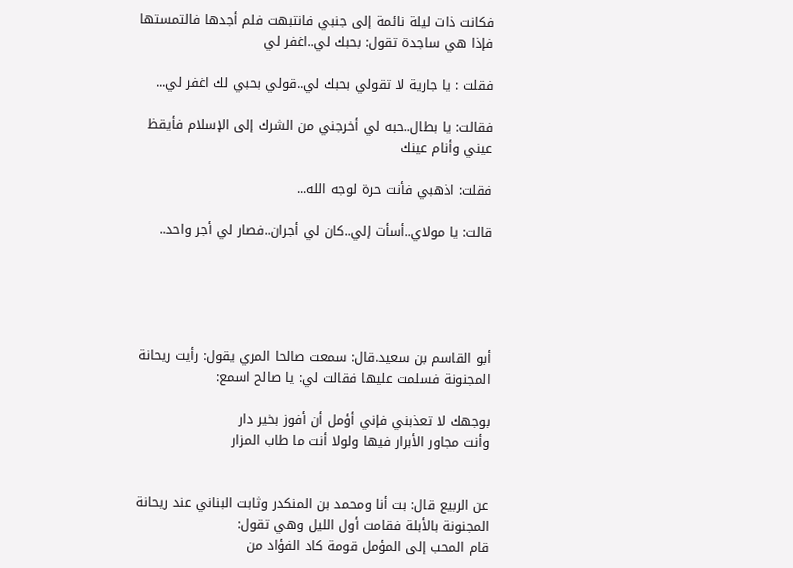فكانت ذات ليلة نائمة إلى جنبي فانتبهت فلم أجدها فالتمستها فإذا هي ساجدة تقول: بحبك لي..اغفر لي

فقلت : يا جارية لا تقولي بحبك لي..قولي بحبي لك اغفر لي...

فقالت: يا بطال..حبه لي أخرجني من الشرك إلى الإسلام فأيقظ عيني وأنام عينك

فقلت: اذهبي فأنت حرة لوجه الله...

قالت: يا مولاي..أسأت إلي..كان لي أجران..فصار لي أجر واحد..





أبو القاسم بن سعيد.قال: سمعت صالحا المري يقول: رأيت ريحانة المجنونة فسلمت عليها فقالت لي: يا صالح اسمع:

بوجهك لا تعذبني فإني أؤمل أن أفوز بخير دار
وأنت مجاور الأبرار فيها ولولا أنت ما طاب المزار


عن الربيع قال: بت أنا ومحمد بن المنكدر وثابت البناني عند ريحانة المجنونة بالأبلة فقامت أول الليل وهي تقول:
قام المحب إلى المؤمل قومة كاد الفؤاد من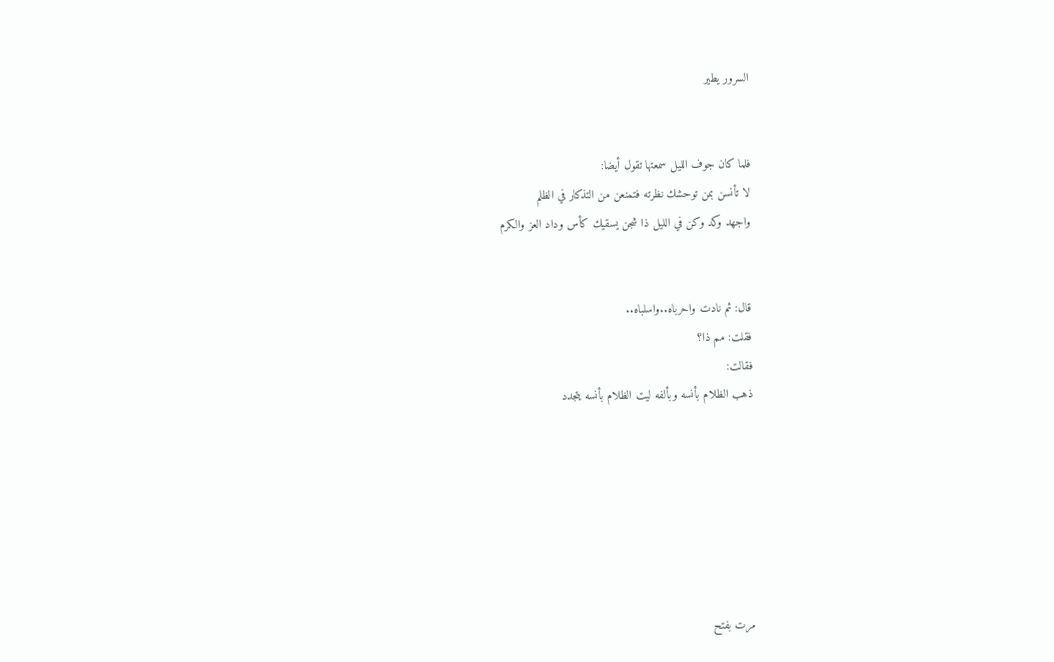السرور يطير


فلما كان جوف الليل سمعتها تقول أيضا:
لا تأنسن بمن توحشك نظرته فتمنعن من التذكار في الظلم
واجهد وكد وكن في الليل ذا شجن يسقيك كأس وداد العز والكرم


قال: ثم نادت واحرباه..واسلباه..
فقلت: مم ذا؟
فقالت:
ذهب الظلام بأنسه وبألفه ليت الظلام بأنسه يتجدد







مرت بفتح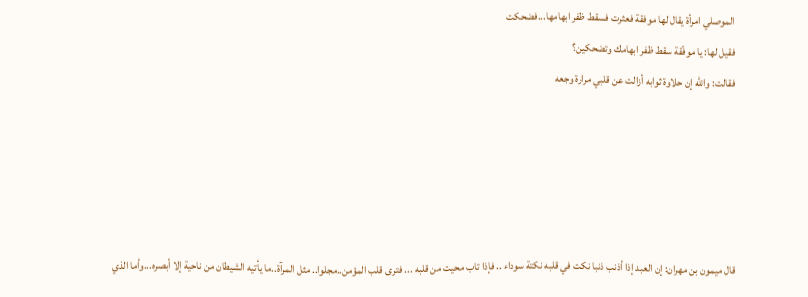الموصلي امرأة يقال لها موفقة فعثرت فسقط ظفر ابهامها...فضحكت
فقيل لها: يا موفّقة سقط ظفر ابهامك وتضحكين؟
فقالت: والله إن حلاوة ثوابه أزالت عن قلبي مرارة وجعه





قال ميمون بن مهران: إن العبد إذا أذنب ذنبا نكت في قلبه نكتة سوداء .. فإذا تاب محيت من قلبه ... فترى قلب المؤمن..مجلوا.. مثل المرآة..ما يأتيه الشيطان من ناحية إلا أبصره...وأما الذي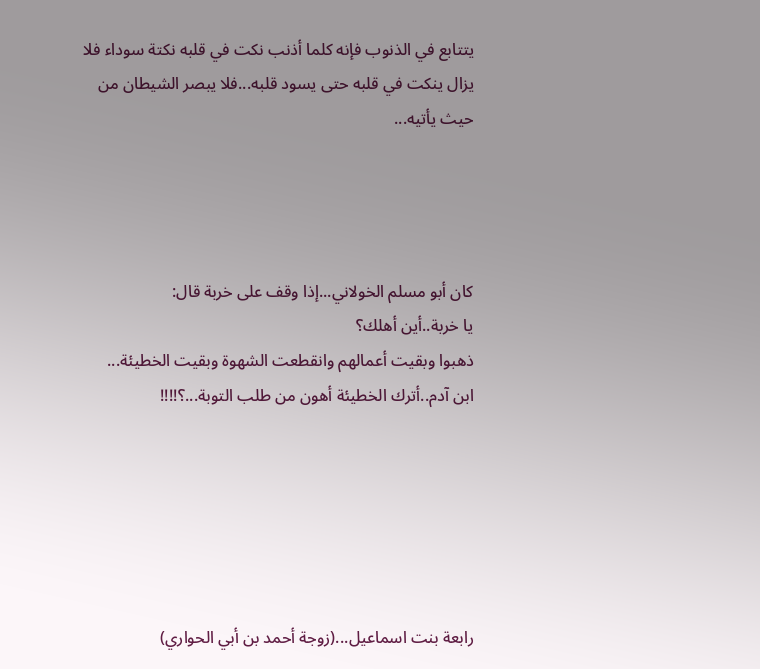يتتابع في الذنوب فإنه كلما أذنب نكت في قلبه نكتة سوداء فلا يزال ينكت في قلبه حتى يسود قلبه...فلا يبصر الشيطان من حيث يأتيه...




كان أبو مسلم الخولاني...إذا وقف على خربة قال:
يا خربة..أين أهلك؟
ذهبوا وبقيت أعمالهم وانقطعت الشهوة وبقيت الخطيئة...
ابن آدم..أترك الخطيئة أهون من طلب التوبة...؟!!!!






رابعة بنت اسماعيل...(زوجة أحمد بن أبي الحواري)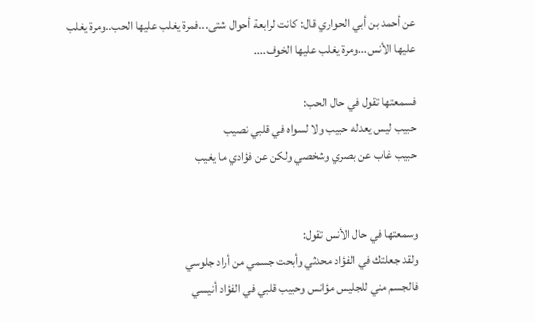عن أحمد بن أبي الحواري قال: كانت لرابعة أحوال شتى...فمرة يغلب عليها الحب..ومرة يغلب عليها الأنس...ومرة يغلب عليها الخوف....

فسمعتها تقول في حال الحب:
حبيب ليس يعدله حبيب ولا لسواه في قلبي نصيب
حبيب غاب عن بصري وشخصي ولكن عن فؤادي ما يغيب


وسمعتها في حال الأنس تقول:
ولقد جعلتك في الفؤاد محدثي وأبحت جسمي من أراد جلوسي
فالجسم مني للجليس مؤانس وحبيب قلبي في الفؤاد أنيسي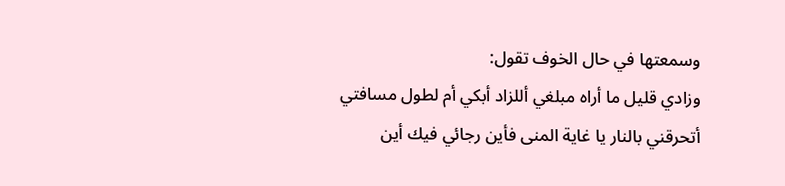وسمعتها في حال الخوف تقول:
وزادي قليل ما أراه مبلغي أللزاد أبكي أم لطول مسافتي
أتحرقني بالنار يا غاية المنى فأين رجائي فيك أين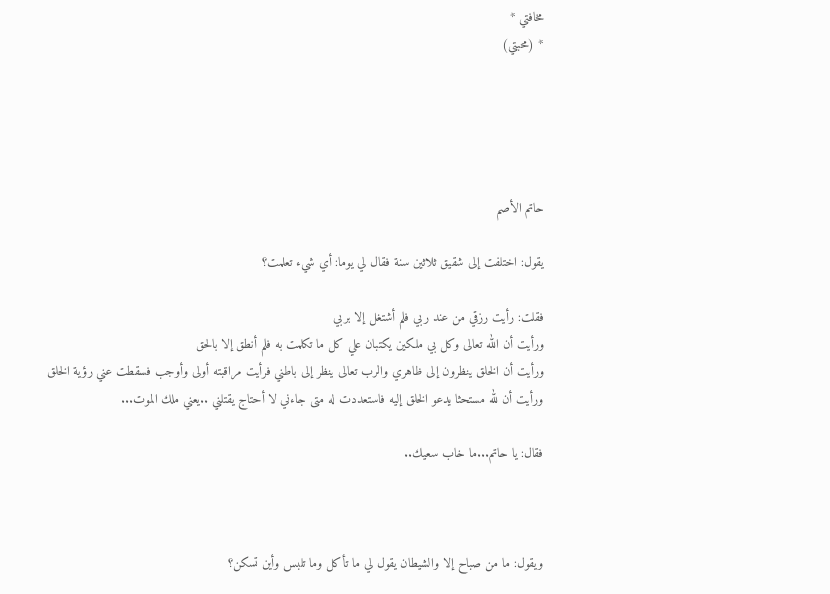مخافتي *
* (محبتي)





حاتم الأصم

يقول: اختلفت إلى شقيق ثلاثين سنة فقال لي يوما: أي شيء تعلمت؟

فقلت: رأيت رزقي من عند ربي فلم أشتغل إلا بربي
ورأيت أن الله تعالى وكل بي ملكين يكتبان علي كل ما تكلمت به فلم أنطق إلا بالحق
ورأيت أن الخلق ينظرون إلى ظاهري والرب تعالى ينظر إلى باطني فرأيت مراقبته أولى وأوجب فسقطت عني رؤية الخلق
ورأيت أن لله مستحثا يدعو الخلق إليه فاستعددت له متى جاءني لا أحتاج يقتلني ..يعني ملك الموت...

فقال: يا حاتم...ما خاب سعيك..



ويقول: ما من صباح إلا والشيطان يقول لي ما تأكل وما تلبس وأين تسكن؟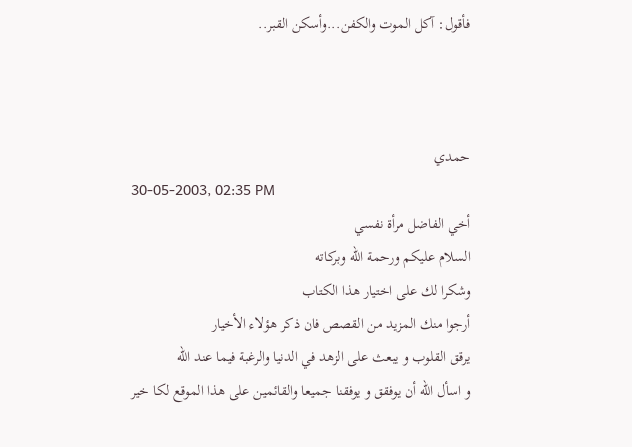فأقول: آكل الموت والكفن...وأسكن القبر..



حمدي
30-05-2003, 02:35 PM
أخي الفاضل مرأة نفسي
السلام عليكم ورحمة الله وبركاته
وشكرا لك على اختيار هذا الكتاب
أرجوا منك المزيد من القصص فان ذكر هؤلاء الأخيار
يرقق القلوب و يبعث على الزهد في الدنيا والرغبة فيما عند الله
و اسأل الله أن يوفقق و يوفقنا جميعا والقائمين على هذا الموقع لكا خير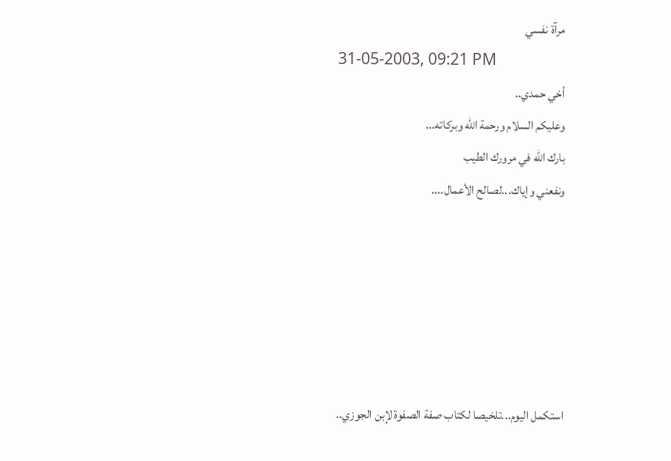مرآة نفسي
31-05-2003, 09:21 PM
أخي حمدي..
وعليكم السلام ورحمة الله وبركاته...
بارك الله في مرورك الطيب
ونفعني وإياك...لصالح الأعمال....






استكمل اليوم...تلخيصا لكتاب صفة الصفوة لإبن الجوزي..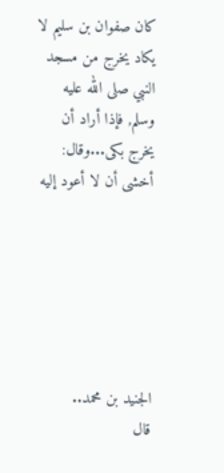كان صفوان بن سليم لا يكاد يخرج من مسجد النبي صلى الله عليه وسلم, فإذا أراد أن يخرج بكى...وقال: أخشى أن لا أعود إليه






الجنيد بن محمد..
قال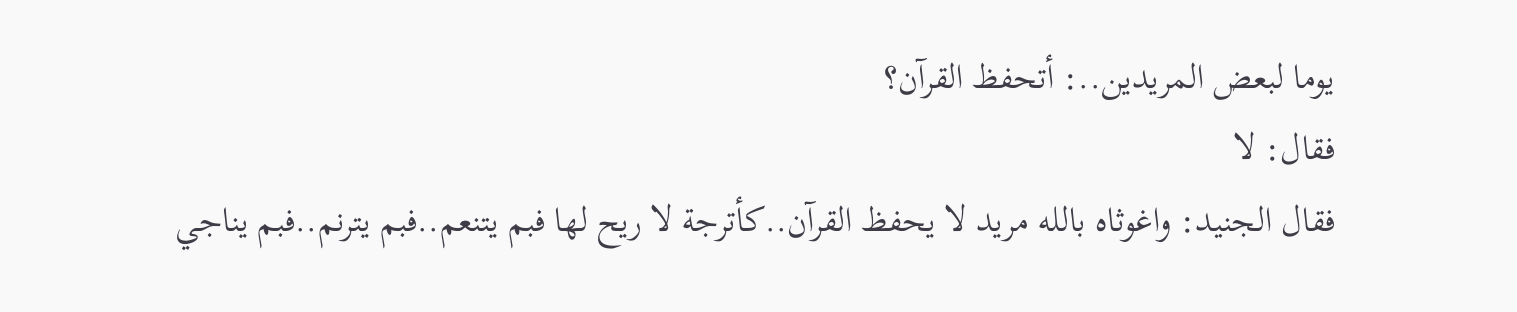يوما لبعض المريدين..: أتحفظ القرآن؟
فقال: لا
فقال الجنيد: واغوثاه بالله مريد لا يحفظ القرآن..كأترجة لا ريح لها فبم يتنعم..فبم يترنم..فبم يناجي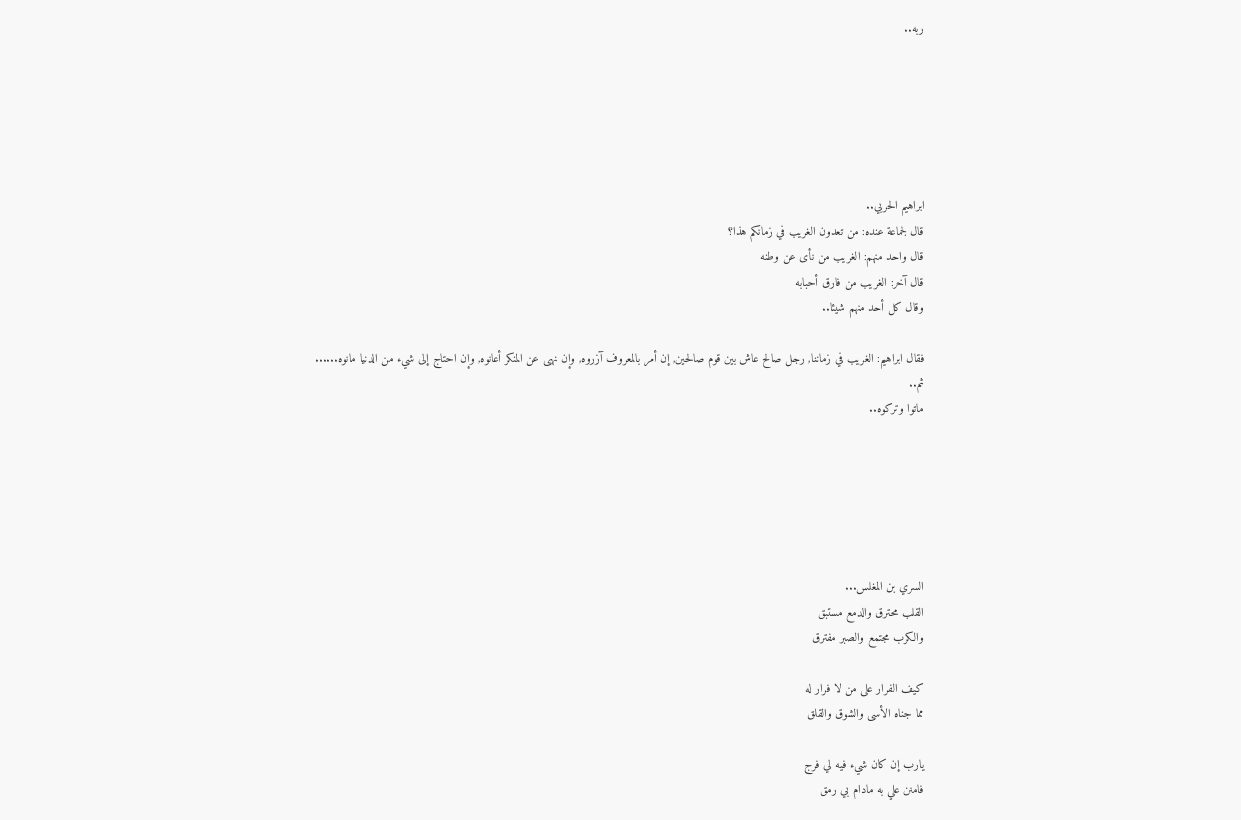ربه..






ابراهيم الحربي..
قال لجماعة عنده: من تعدون الغريب في زمانكم هذا؟
قال واحد منهم: الغريب من نأى عن وطنه
قال آخر: الغريب من فارق أحبابه
وقال كل أحد منهم شيئا..

فقال ابراهيم: الغريب في زماننا, رجل صالح عاش بين قوم صالحين, إن أمر بالمعروف آزروه, وإن نهى عن المنكر أعانوه, وإن احتاج إلى شيء من الدنيا مانوه......
ثم..
ماتوا وتركوه..






السري بن المغلس...
القلب محترق والدمع مستبق
والكرب مجتمع والصبر مفترق

كيف الفرار على من لا فرار له
مما جناه الأسى والشوق والقلق

يارب إن كان شيء فيه لي فرج
فامنن علي به مادام بي رمق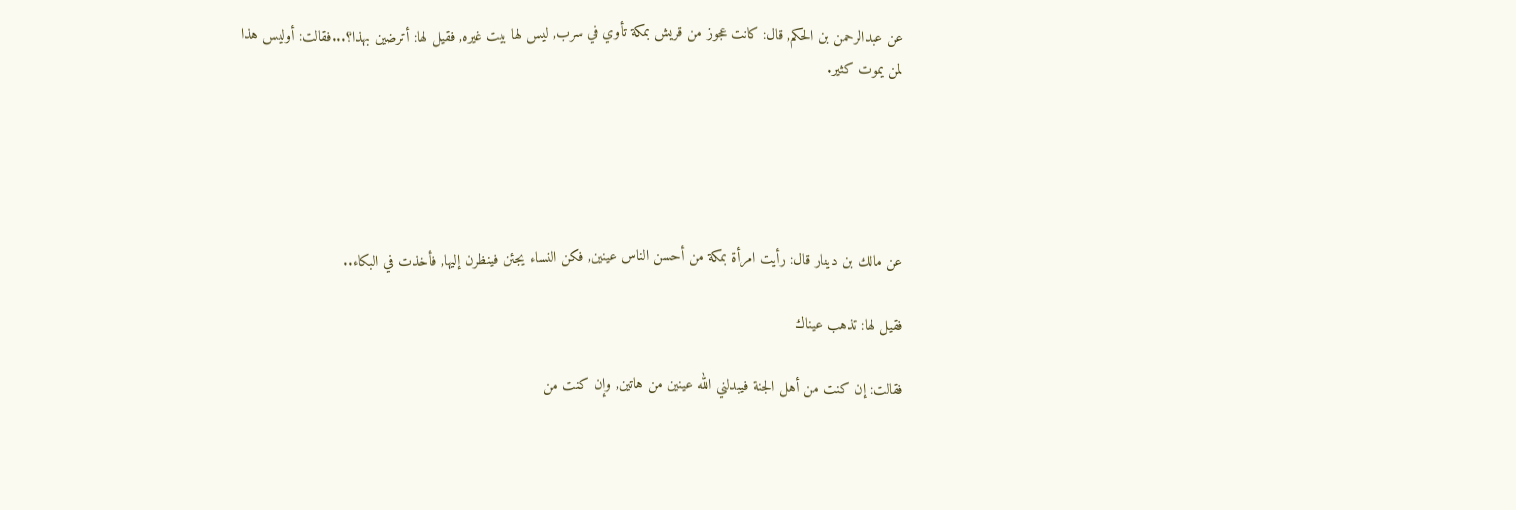عن عبدالرحمن بن الحكم, قال: كانت عجوز من قريش بمكة تأوي في سرب, ليس لها بيت غيره, فقيل لها: أترضين بهذا؟...فقالت: أوليس هذا لمن يموت كثير.





عن مالك بن دينار قال: رأيت امرأة بمكة من أحسن الناس عينين, فكن النساء يجئن فينظرن إليها, فأخذت في البكاء..

فقيل لها: تذهب عيناك

فقالت: إن كنت من أهل الجنة فيبدلني الله عينين من هاتين, وإن كنت من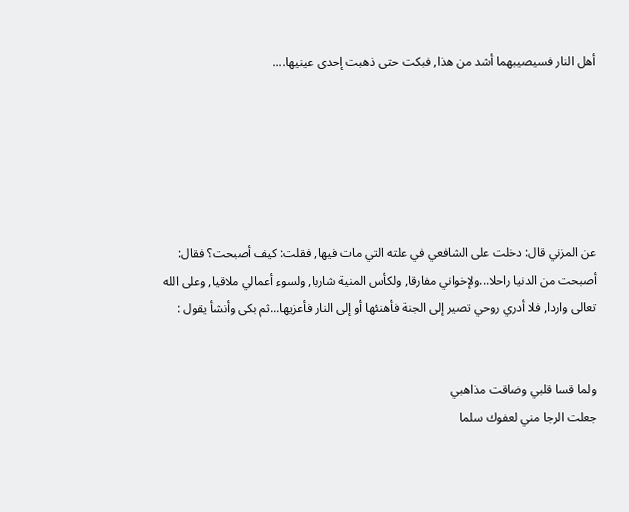أهل النار فسيصيبهما أشد من هذا, فبكت حتى ذهبت إحدى عينيها....






عن المزني قال: دخلت على الشافعي في علته التي مات فيها, فقلت: كيف أصبحت؟ فقال: أصبحت من الدنيا راحلا...ولإخواني مفارقا, ولكأس المنية شاربا, ولسوء أعمالي ملاقيا, وعلى الله تعالى واردا, فلا أدري روحي تصير إلى الجنة فأهنئها أو إلى النار فأعزيها...ثم بكى وأنشأ يقول :


ولما قسا قلبي وضاقت مذاهبي
جعلت الرجا مني لعفوك سلما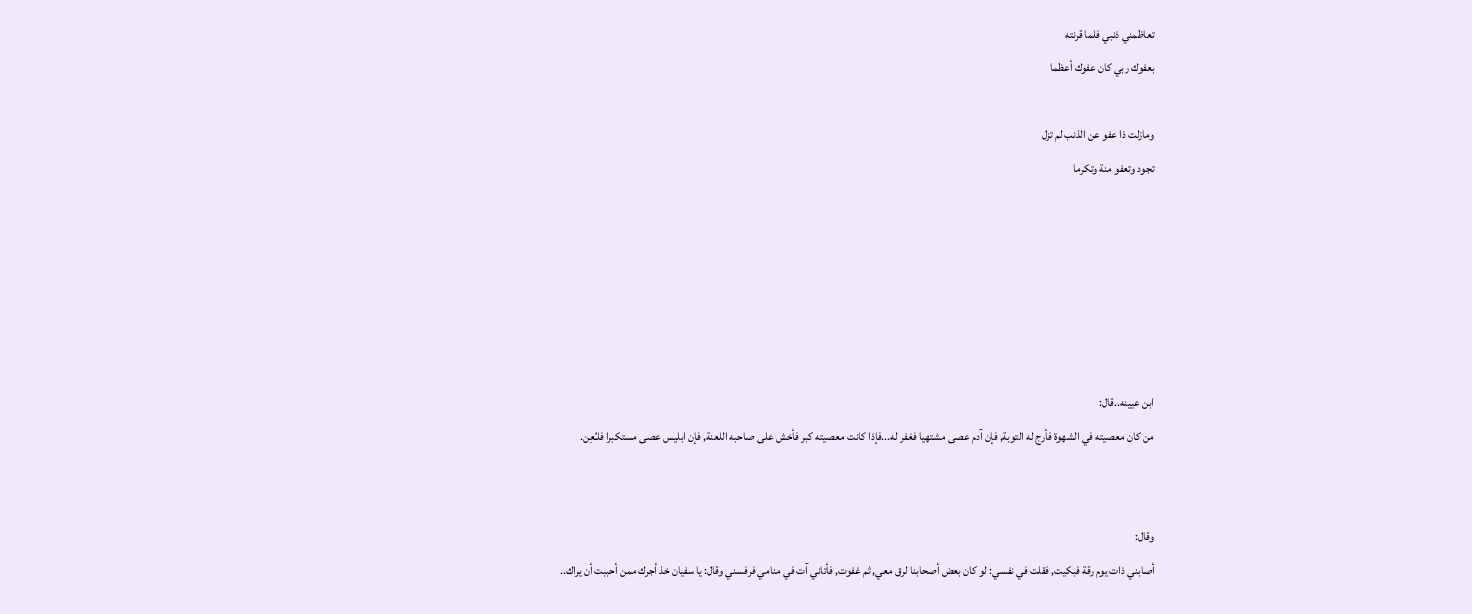تعاظمني ذنبي فلما قرنته
بعفوك ربي كان عفوك أعظما

ومازلت ذا عفو عن الذنب لم تزل
تجود وتعفو منة وتكرما






ابن عيينه..قال:
من كان معصيته في الشهوة فأرج له التوبة, فإن آدم عصى مشتهيا فغفر له...فإذا كانت معصيته كبر فأخش على صاحبه اللعنة, فإن ابليس عصى مستكبرا فلـُعِن.


وقال:
أصابني ذات يوم رقة فبكيت, فقلت في نفسي: لو كان بعض أصحابنا لرق معي, ثم غفوت, فأتاني آت في منامي فرفسني وقال: يا سفيان خذ أجرك ممن أحببت أن يراك..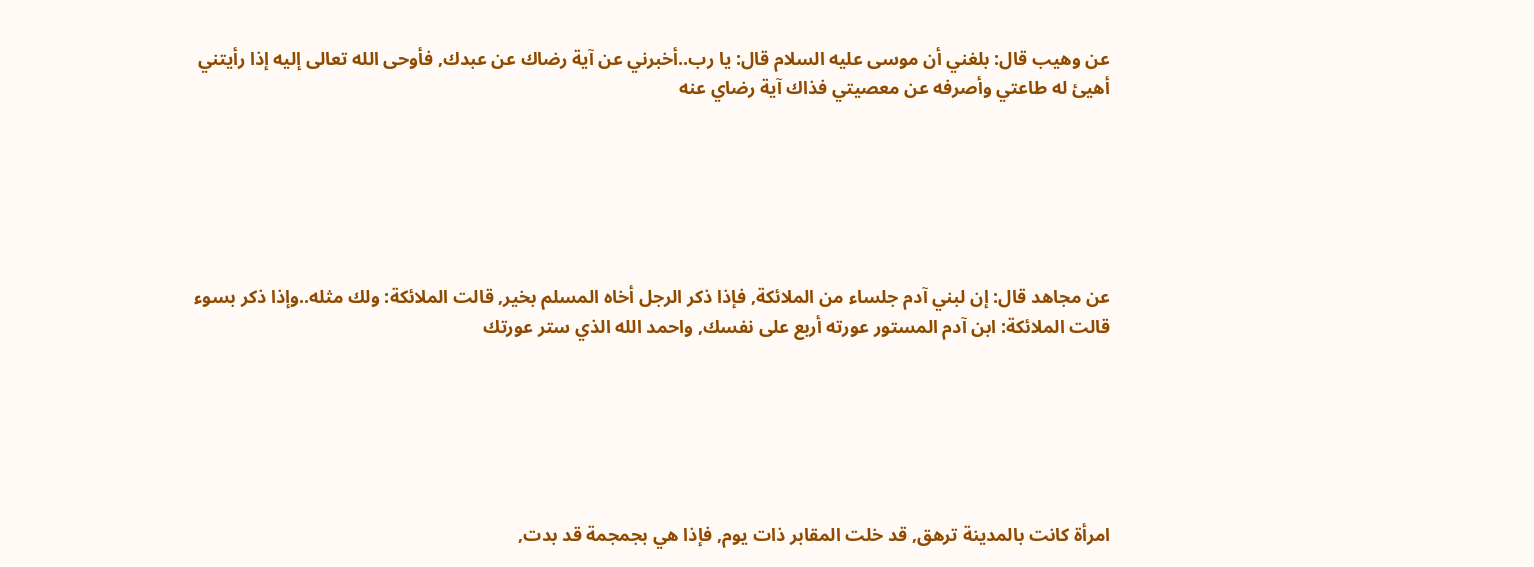عن وهيب قال: بلغني أن موسى عليه السلام قال: يا رب..أخبرني عن آية رضاك عن عبدك, فأوحى الله تعالى إليه إذا رأيتني أهيئ له طاعتي وأصرفه عن معصيتي فذاك آية رضاي عنه






عن مجاهد قال: إن لبني آدم جلساء من الملائكة, فإذا ذكر الرجل أخاه المسلم بخير, قالت الملائكة: ولك مثله..وإذا ذكر بسوء قالت الملائكة: ابن آدم المستور عورته أربع على نفسك, واحمد الله الذي ستر عورتك






امرأة كانت بالمدينة ترهق, قد خلت المقابر ذات يوم, فإذا هي بجمجمة قد بدت,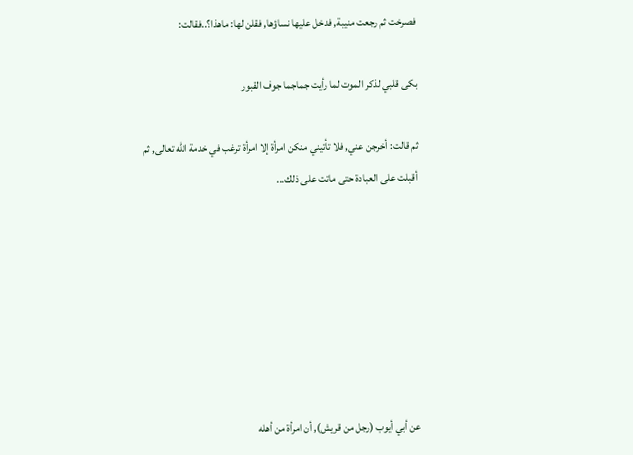فصرخت ثم رجعت منيبة, فدخل عليها نساؤها, فقلن لها: ماهذا؟..فقالت:

بكى قلبي لذكر الموت لما رأيت جماجما جوف القبور

ثم قالت: أخرجن عني, فلا تأتيني منكن امرأة إلا امرأة ترغب في خدمة الله تعالى, ثم أقبلت على العبادة حتى ماتت على ذلك...







عن أبي أيوب (رجل من قريش), أن امرأة من أهله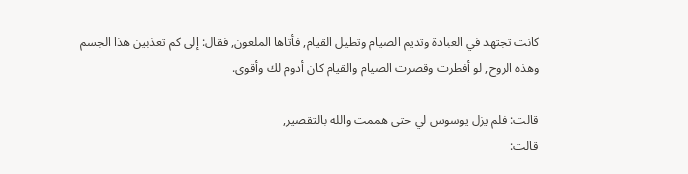كانت تجتهد في العبادة وتديم الصيام وتطيل القيام, فأتاها الملعون, فقال: إلى كم تعذبين هذا الجسم وهذه الروح, لو أفطرت وقصرت الصيام والقيام كان أدوم لك وأقوى.

قالت: فلم يزل يوسوس لي حتى هممت والله بالتقصير,
قالت: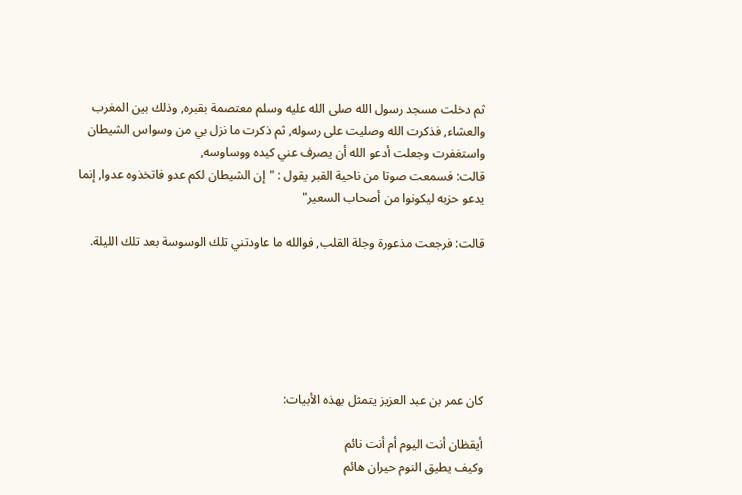ثم دخلت مسجد رسول الله صلى الله عليه وسلم معتصمة بقبره, وذلك بين المغرب والعشاء, فذكرت الله وصليت على رسوله, ثم ذكرت ما نزل بي من وسواس الشيطان واستغفرت وجعلت أدعو الله أن يصرف عني كيده ووساوسه,
قالت: فسمعت صوتا من ناحية القبر يقول : "إن الشيطان لكم عدو فاتخذوه عدوا, إنما يدعو حزبه ليكونوا من أصحاب السعير"

قالت: فرجعت مذعورة وجلة القلب, فوالله ما عاودتني تلك الوسوسة بعد تلك الليلة.






كان عمر بن عبد العزيز يتمثل بهذه الأبيات:

أيقظان أنت اليوم أم أنت نائم
وكيف يطيق النوم حيران هائم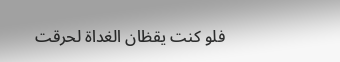فلو كنت يقظان الغداة لحرقت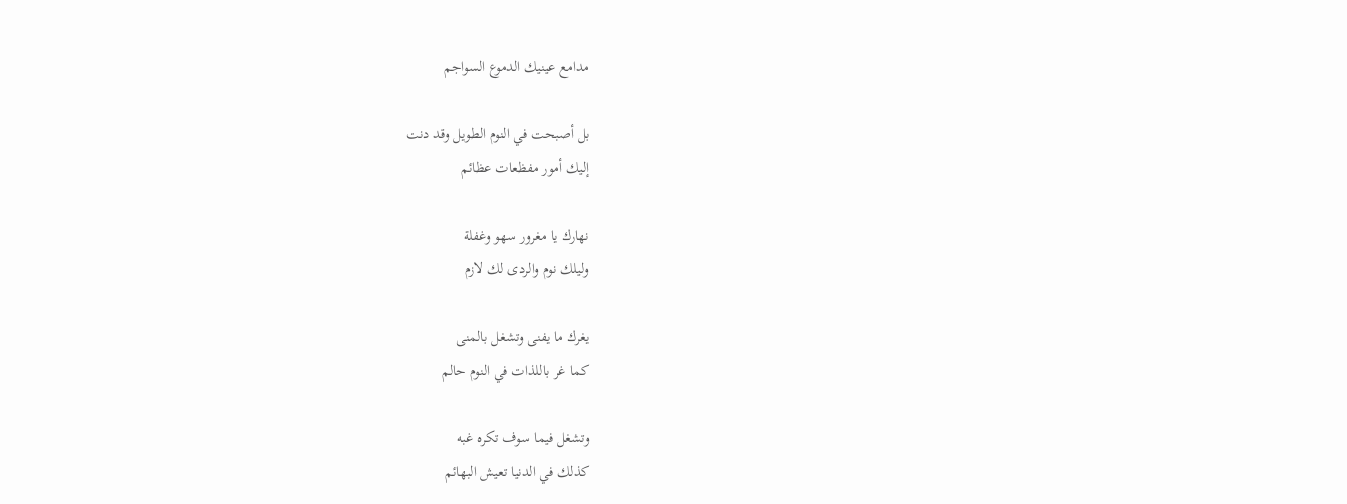مدامع عينيك الدموع السواجم

بل أصبحت في النوم الطويل وقد دنت
إليك أمور مفظعات عظائم

نهارك يا مغرور سهو وغفلة
وليلك نوم والردى لك لازم

يغرك ما يفنى وتشغل بالمنى
كما غر باللذات في النوم حالم

وتشغل فيما سوف تكره غبه
كذلك في الدنيا تعيش البهائم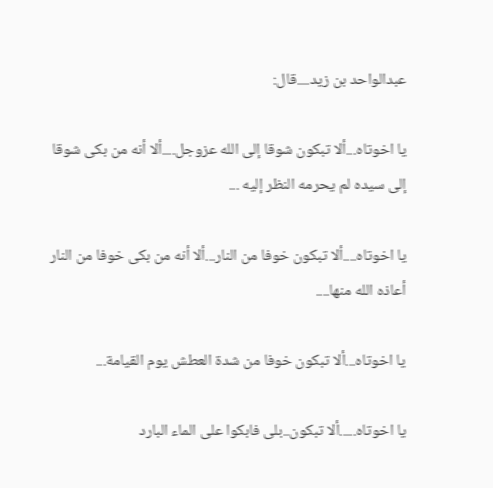عبدالواحد بن زيد....قال:

يا اخوتاه...ألا تبكون شوقا إلى الله عزوجل....ألا أنه من بكى شوقا إلى سيده لم يحرمه النظر إليه ...

يا اخوتاه....ألا تبكون خوفا من النار...ألا أنه من بكى خوفا من النار أعاذه الله منها....

يا اخوتاه...ألا تبكون خوفا من شدة العطش يوم القيامة...

يا اخوتاه.....ألا تبكون..بلى فابكوا على الماء البارد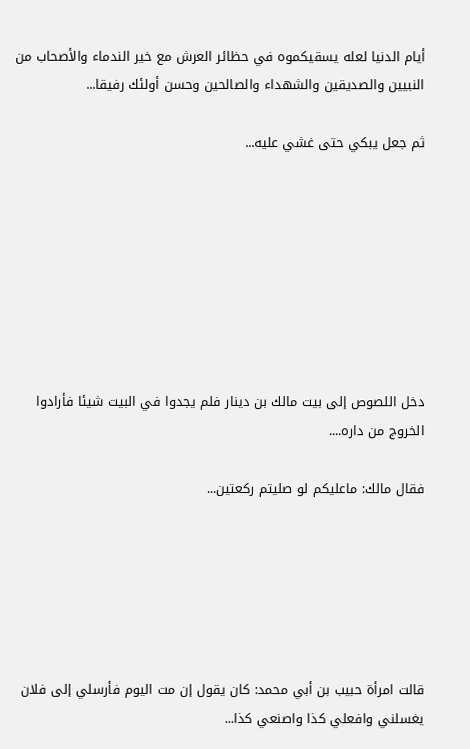أيام الدنيا لعله يسقيكموه في حظائر العرش مع خير الندماء والأصحاب من النبيين والصديقين والشهداء والصالحين وحسن أولئك رفيقا...

ثم جعل يبكي حتى غشي عليه...








دخل اللصوص إلى بيت مالك بن دينار فلم يجدوا في البيت شيئا فأرادوا الخروج من داره....

فقال مالك: ماعليكم لو صليتم ركعتين...






قالت امرأة حبيب بن أبي محمد: كان يقول إن مت اليوم فأرسلي إلى فلان يغسلني وافعلي كذا واصنعي كذا...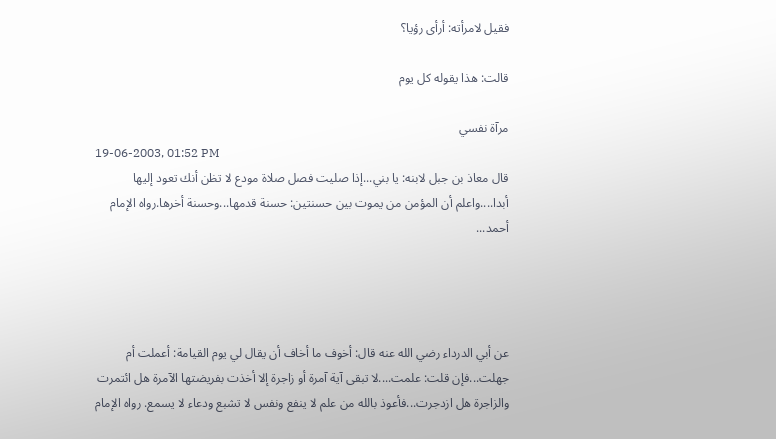فقيل لامرأته: أرأى رؤيا؟

قالت: هذا يقوله كل يوم

مرآة نفسي
19-06-2003, 01:52 PM
قال معاذ بن جبل لابنه: يا بني...إذا صليت فصل صلاة مودع لا تظن أنك تعود إليها أبدا....واعلم أن المؤمن من يموت بين حسنتين: حسنة قدمها...وحسنة أخرها.رواه الإمام أحمد...




عن أبي الدرداء رضي الله عنه قال: أخوف ما أخاف أن يقال لي يوم القيامة: أعملت أم جهلت...فإن قلت: علمت....لا تبقى آية آمرة أو زاجرة إلا أخذت بفريضتها الآمرة هل ائتمرت والزاجرة هل ازدجرت...فأعوذ بالله من علم لا ينفع ونفس لا تشبع ودعاء لا يسمع. رواه الإمام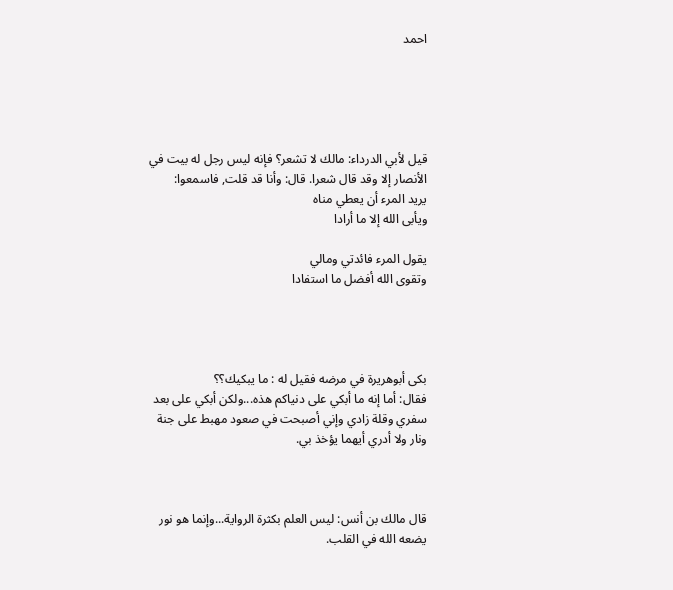احمد





قيل لأبي الدرداء: مالك لا تشعر؟ فإنه ليس رجل له بيت في الأنصار إلا وقد قال شعرا. قال: وأنا قد قلت, فاسمعوا:
يريد المرء أن يعطي مناه
ويأبى الله إلا ما أرادا

يقول المرء فائدتي ومالي
وتقوى الله أفضل ما استفادا




بكى أبوهريرة في مرضه فقيل له : ما يبكيك؟؟
فقال: أما إنه ما أبكي على دنياكم هذه...ولكن أبكي على بعد سفري وقلة زادي وإني أصبحت في صعود مهبط على جنة ونار ولا أدري أيهما يؤخذ بي.



قال مالك بن أنس: ليس العلم بكثرة الرواية...وإنما هو نور يضعه الله في القلب.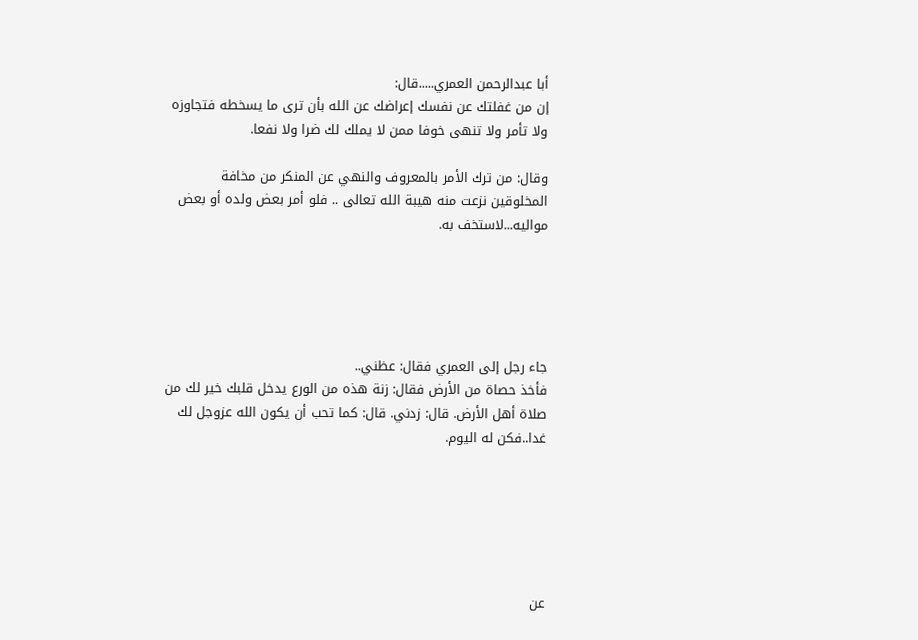أبا عبدالرحمن العمري.....قال:
إن من غفلتك عن نفسك إعراضك عن الله بأن ترى ما يسخطه فتجاوزه ولا تأمر ولا تنهى خوفا ممن لا يملك لك ضرا ولا نفعا.

وقال: من ترك الأمر بالمعروف والنهي عن المنكر من مخافة المخلوقين نزعت منه هيبة الله تعالى .. فلو أمر بعض ولده أو بعض مواليه...لاستخف به.





جاء رجل إلى العمري فقال: عظني..
فأخذ حصاة من الأرض فقال: زنة هذه من الورع يدخل قلبك خير لك من صلاة أهل الأرض. قال: زدني. قال: كما تحب أن يكون الله عزوجل لك غدا..فكن له اليوم.






عن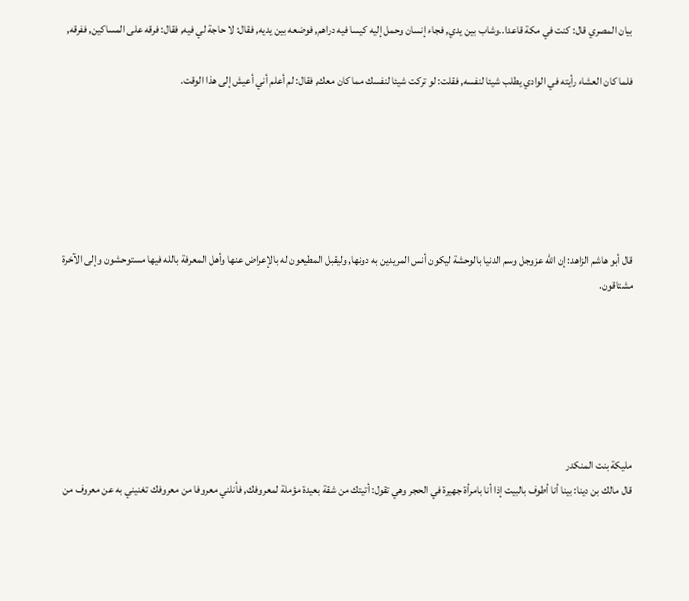بيان المصري قال: كنت في مكة قاعدا..وشاب بين يدي, فجاء إنسان وحمل إليه كيسا فيه دراهم, فوضعه بين يديه, فقال: لا حاجة لي فيه, فقال: فرقه على المساكين, ففرقه,

فلما كان العشاء رأيته في الوادي يطلب شيئا لنفسه, فقلت: لو تركت شيئا لنفسك مما كان معك, فقال: لم أعلم أني أعيش إلى هذا الوقت.






قال أبو هاشم الزاهد: إن الله عزوجل وسم الدنيا بالوحشة ليكون أنس المريدين به دونها, وليقبل المطيعون له بالإعراض عنها وأهل المعرفة بالله فيها مستوحشون وإلى الآخرة مشتاقون.






مليكة بنت المنكدر
قال مالك بن دينا: بينا أنا أطوف بالبيت إذا أنا بامرأة جهيرة في الحجر وهي تقول: أتيتك من شقة بعيدة مؤملة لمعروفك, فأنلني معروفا من معروفك تغنيني به عن معروف من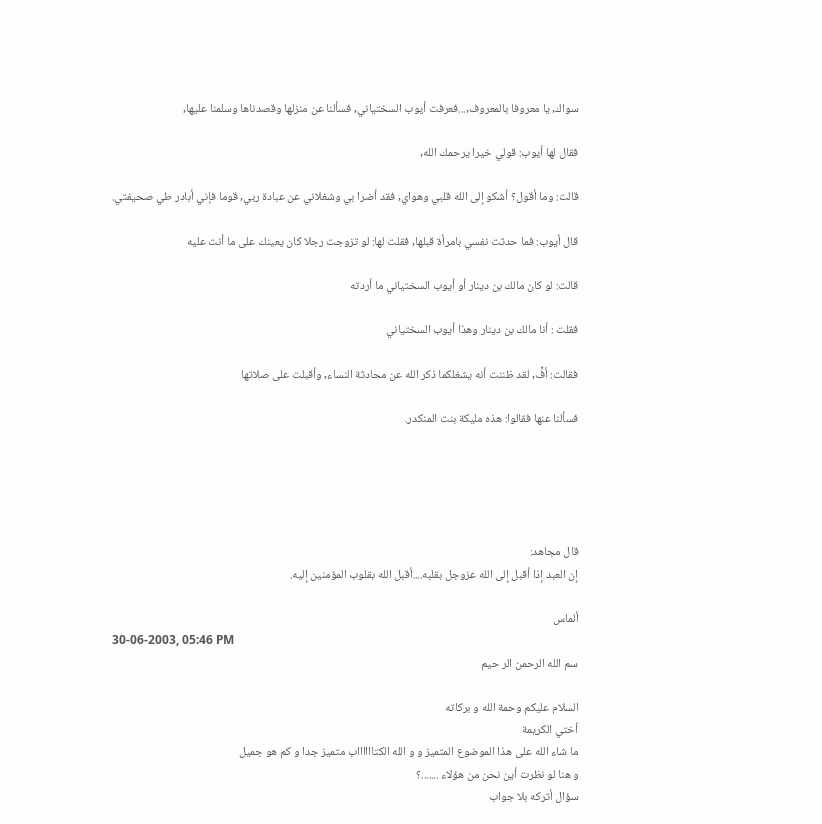سواك, يا معروفا بالمعروف,...فعرفت أيوب السختياني, فسألنا عن منزلها وقصدناها وسلمنا عليها,

فقال لها أيوب: قولي خيرا يرحمك الله,

قالت: وما أقول؟ أشكو إلى الله قلبي وهواي, فقد أضرا بي وشغلاني عن عبادة ربي, قوما فإني أبادر طي صحيفتي.

قال أيوب: فما حدثت نفسي بامرأة قبلها, فقلت لها: لو تزوجت رجلا كان يعينك على ما أنت عليه

قالت: لو كان مالك بن دينار أو أيوب السختياني ما أردته

فقلت : أنا مالك بن دينار وهذا أيوب السختياني

فقالت: أفٍّ, لقد ظننت أنه يشغلكما ذكر الله عن محادثة النساء, وأقبلت على صلاتها

فسألنا عنها فقالوا: هذه مليكة بنت المنكدر.





قال مجاهد:
إن العبد إذا أقبل إلى الله عزوجل بقلبه....أقبل الله بقلوب المؤمنين إليه.

ألماس
30-06-2003, 05:46 PM
سم الله الرحمن الر حيم

السلام عليكم وحمة الله و بركاته
أختي الكريمة
ما شاء الله على هذا الموضوع المتميز و و الله الكتااااااب متميز جدا و كم هو جميل
و هنا لو نظرت أين نحن من هؤلاء .......؟
سؤال أتركه بلا جواب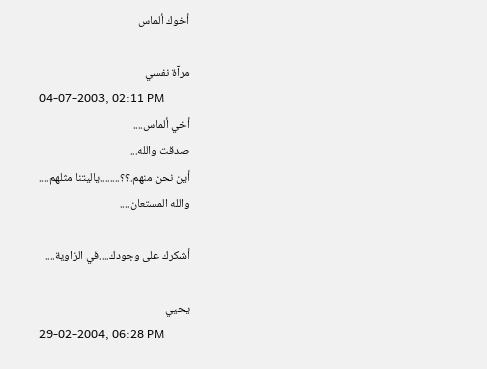أخوك ألماس

مرآة نفسي
04-07-2003, 02:11 PM
أخي ألماس....
صدقت والله...
أين نحن منهم.؟؟........ياليتنا مثلهم....
والله المستعان....

أشكرك على وجودك....في الزاوية....

يحيي
29-02-2004, 06:28 PM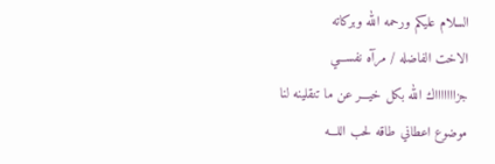السلام عليكم ورحمه الله وبركاته
الاخت الفاضله / مرآه نفســـي
جزاااااااك الله بكل خيـــر عن ما تنقلينه لنا
موضوع اعطاني طاقه لحب اللـــه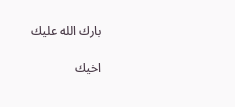بارك الله عليك

اخيك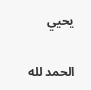يحيي


الحمد لله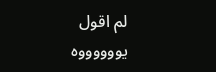لم اقول يووووووه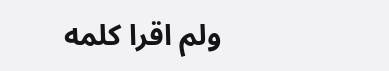ولم اقرا كلمه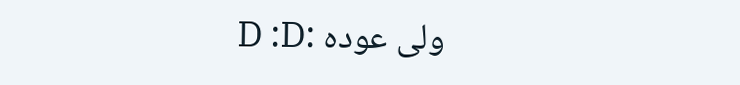ولى عوده :D :D